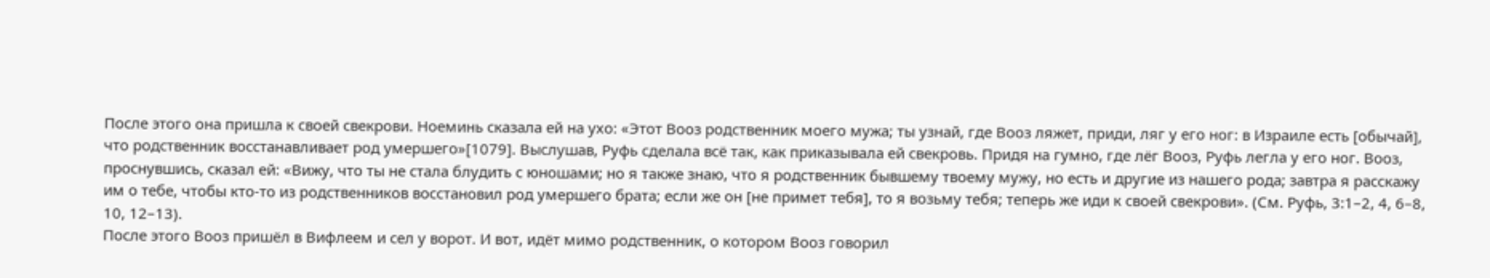После этого она пришла к своей свекрови. Ноеминь сказала ей на ухо: «Этот Вооз родственник моего мужа; ты узнай, где Вооз ляжет, приди, ляг у его ног: в Израиле есть [обычай], что родственник восстанавливает род умершего»[1079]. Выслушав, Руфь сделала всё так, как приказывала ей свекровь. Придя на гумно, где лёг Вооз, Руфь легла у его ног. Вооз, проснувшись, сказал ей: «Вижу, что ты не стала блудить с юношами; но я также знаю, что я родственник бывшему твоему мужу, но есть и другие из нашего рода; завтра я расскажу им о тебе, чтобы кто-то из родственников восстановил род умершего брата; если же он [не примет тебя], то я возьму тебя; теперь же иди к своей свекрови». (См. Руфь, 3:1–2, 4, 6–8, 10, 12–13).
После этого Вооз пришёл в Вифлеем и сел у ворот. И вот, идёт мимо родственник, о котором Вооз говорил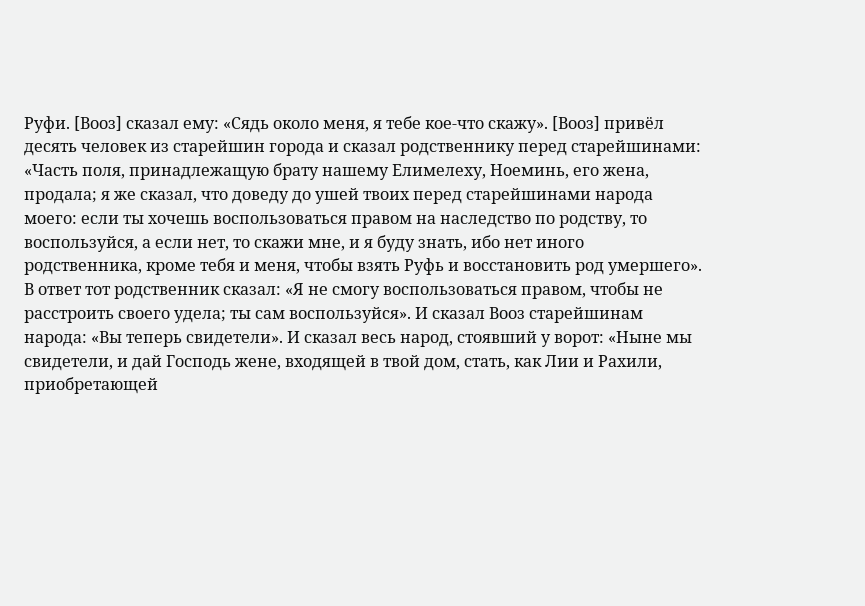Руфи. [Вооз] сказал ему: «Сядь около меня, я тебе кое-что скажу». [Вооз] привёл десять человек из старейшин города и сказал родственнику перед старейшинами: «Часть поля, принадлежащую брату нашему Елимелеху, Ноеминь, его жена, продала; я же сказал, что доведу до ушей твоих перед старейшинами народа моего: если ты хочешь воспользоваться правом на наследство по родству, то воспользуйся, а если нет, то скажи мне, и я буду знать, ибо нет иного родственника, кроме тебя и меня, чтобы взять Руфь и восстановить род умершего». В ответ тот родственник сказал: «Я не смогу воспользоваться правом, чтобы не расстроить своего удела; ты сам воспользуйся». И сказал Вооз старейшинам народа: «Вы теперь свидетели». И сказал весь народ, стоявший у ворот: «Ныне мы свидетели, и дай Господь жене, входящей в твой дом, стать, как Лии и Рахили, приобретающей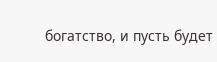богатство, и пусть будет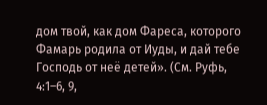дом твой, как дом Фареса, которого Фамарь родила от Иуды, и дай тебе Господь от неё детей». (См. Руфь, 4:1–6, 9,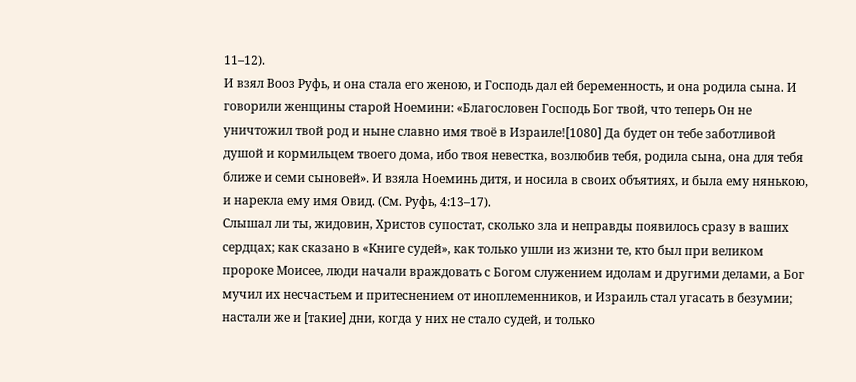11–12).
И взял Вооз Руфь, и она стала его женою, и Господь дал ей беременность, и она родила сына. И говорили женщины старой Ноемини: «Благословен Господь Бог твой, что теперь Он не уничтожил твой род и ныне славно имя твоё в Израиле![1080] Да будет он тебе заботливой душой и кормильцем твоего дома, ибо твоя невестка, возлюбив тебя, родила сына, она для тебя ближе и семи сыновей». И взяла Ноеминь дитя, и носила в своих объятиях, и была ему нянькою, и нарекла ему имя Овид. (См. Руфь, 4:13–17).
Слышал ли ты, жидовин, Христов супостат, сколько зла и неправды появилось сразу в ваших сердцах; как сказано в «Книге судей», как только ушли из жизни те, кто был при великом пророке Моисее, люди начали враждовать с Богом служением идолам и другими делами, а Бог мучил их несчастьем и притеснением от иноплеменников, и Израиль стал угасать в безумии; настали же и [такие] дни, когда у них не стало судей, и только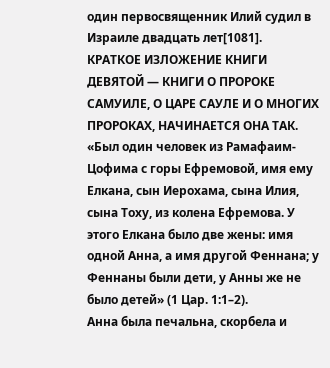один первосвященник Илий судил в Израиле двадцать лет[1081].
КРАТКОЕ ИЗЛОЖЕНИЕ КНИГИ ДЕВЯТОЙ — КНИГИ О ПРОРОКЕ САМУИЛЕ, О ЦАРЕ САУЛЕ И О МНОГИХ ПРОРОКАХ, НАЧИНАЕТСЯ ОНА ТАК.
«Был один человек из Рамафаим-Цофима с горы Ефремовой, имя ему Елкана, сын Иерохама, сына Илия, сына Тоху, из колена Ефремова. У этого Елкана было две жены: имя одной Анна, а имя другой Феннана; у Феннаны были дети, у Анны же не было детей» (1 Цар. 1:1–2).
Анна была печальна, скорбела и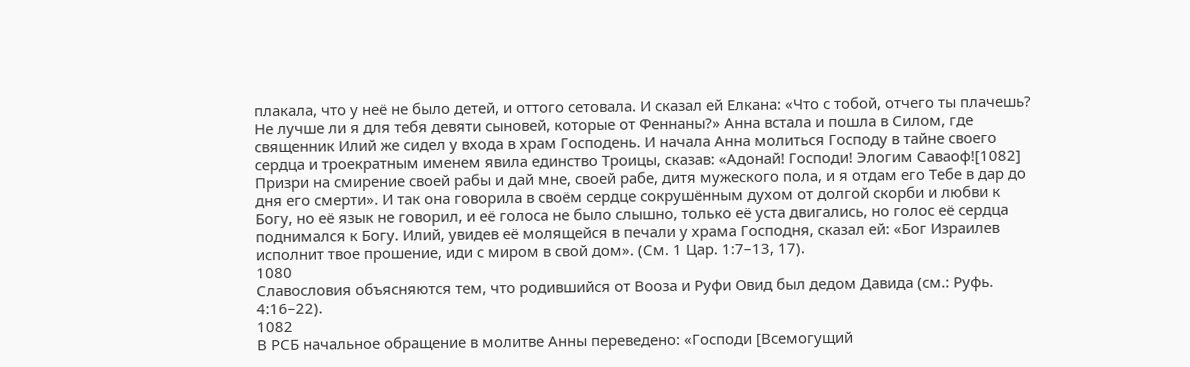плакала, что у неё не было детей, и оттого сетовала. И сказал ей Елкана: «Что с тобой, отчего ты плачешь? Не лучше ли я для тебя девяти сыновей, которые от Феннаны?» Анна встала и пошла в Силом, где священник Илий же сидел у входа в храм Господень. И начала Анна молиться Господу в тайне своего сердца и троекратным именем явила единство Троицы, сказав: «Адонай! Господи! Элогим Саваоф![1082] Призри на смирение своей рабы и дай мне, своей рабе, дитя мужеского пола, и я отдам его Тебе в дар до дня его смерти». И так она говорила в своём сердце сокрушённым духом от долгой скорби и любви к Богу, но её язык не говорил, и её голоса не было слышно, только её уста двигались, но голос её сердца поднимался к Богу. Илий, увидев её молящейся в печали у храма Господня, сказал ей: «Бог Израилев исполнит твое прошение, иди с миром в свой дом». (См. 1 Цар. 1:7–13, 17).
1080
Славословия объясняются тем, что родившийся от Вооза и Руфи Овид был дедом Давида (см.: Руфь. 4:16–22).
1082
В РСБ начальное обращение в молитве Анны переведено: «Господи [Всемогущий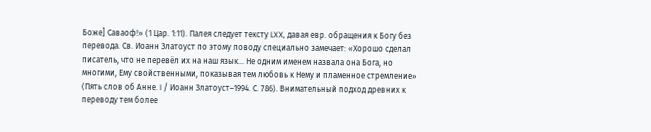Боже] Саваоф!» (1 Цар. 1:11). Палея следует тексту LXX, давая евр. обращения к Богу без перевода. Св. Иоанн Златоуст по этому поводу специально замечает: «Хорошо сделал писатель, что не перевёл их на наш язык… Не одним именем назвала она Бога, но многими, Ему свойственными, показывая тем любовь к Нему и пламенное стремление» (Пять слов об Анне. I / Иоанн Златоуст–1994. С. 786). Внимательный подход древних к переводу тем более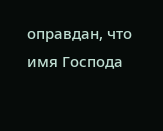оправдан, что имя Господа